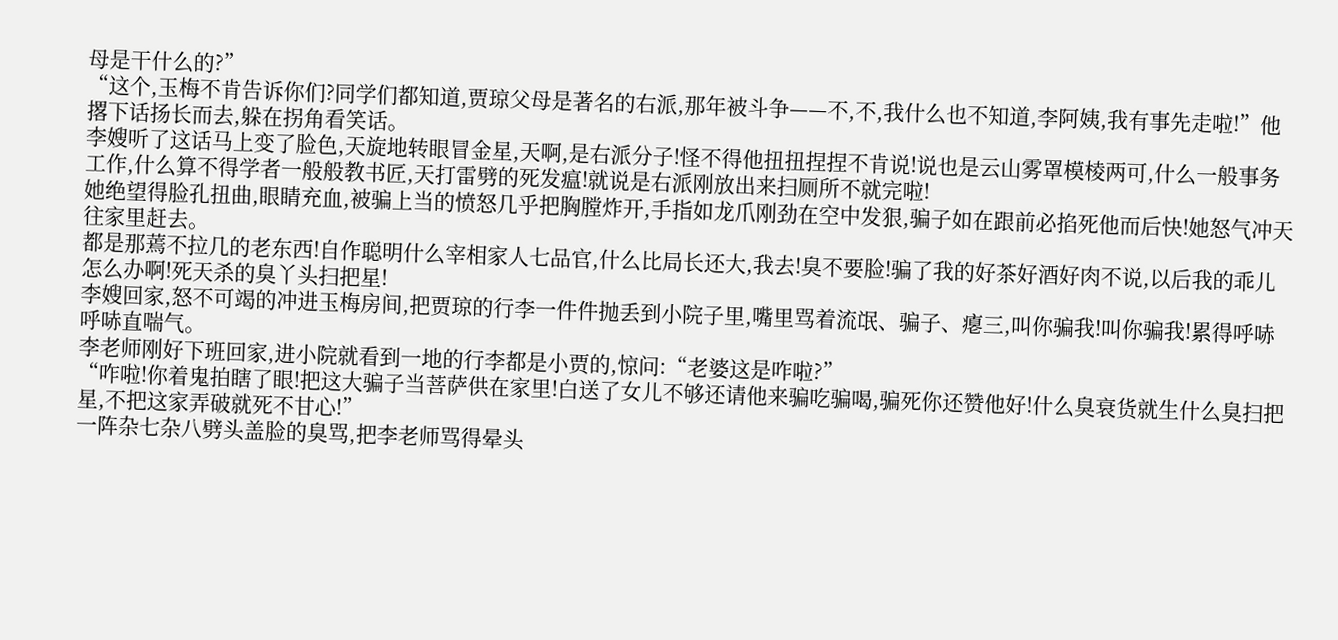母是干什么的?”
“这个,玉梅不肯告诉你们?同学们都知道,贾琼父母是著名的右派,那年被斗争——不,不,我什么也不知道,李阿姨,我有事先走啦!”他撂下话扬长而去,躲在拐角看笑话。
李嫂听了这话马上变了脸色,天旋地转眼冒金星,天啊,是右派分子!怪不得他扭扭捏捏不肯说!说也是云山雾罩模棱两可,什么一般事务工作,什么算不得学者一般般教书匠,天打雷劈的死发瘟!就说是右派刚放出来扫厕所不就完啦!
她绝望得脸孔扭曲,眼睛充血,被骗上当的愤怒几乎把胸膛炸开,手指如龙爪刚劲在空中发狠,骗子如在跟前必掐死他而后快!她怒气冲天往家里赶去。
都是那蔫不拉几的老东西!自作聪明什么宰相家人七品官,什么比局长还大,我去!臭不要脸!骗了我的好茶好酒好肉不说,以后我的乖儿怎么办啊!死天杀的臭丫头扫把星!
李嫂回家,怒不可竭的冲进玉梅房间,把贾琼的行李一件件抛丢到小院子里,嘴里骂着流氓、骗子、瘪三,叫你骗我!叫你骗我!累得呼哧呼哧直喘气。
李老师刚好下班回家,进小院就看到一地的行李都是小贾的,惊问:“老婆这是咋啦?”
“咋啦!你着鬼拍瞎了眼!把这大骗子当菩萨供在家里!白送了女儿不够还请他来骗吃骗喝,骗死你还赞他好!什么臭衰货就生什么臭扫把星,不把这家弄破就死不甘心!”
一阵杂七杂八劈头盖脸的臭骂,把李老师骂得晕头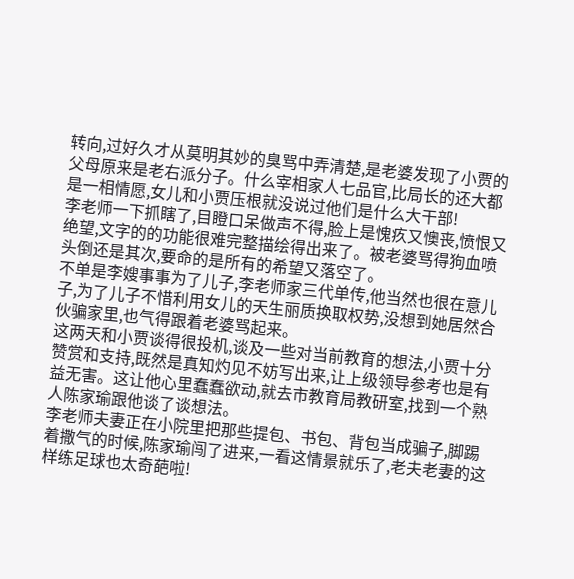转向,过好久才从莫明其妙的臭骂中弄清楚,是老婆发现了小贾的父母原来是老右派分子。什么宰相家人七品官,比局长的还大都是一相情愿,女儿和小贾压根就没说过他们是什么大干部!
李老师一下抓瞎了,目瞪口呆做声不得,脸上是愧疚又懊丧,愤恨又绝望,文字的的功能很难完整描绘得出来了。被老婆骂得狗血喷头倒还是其次,要命的是所有的希望又落空了。
不单是李嫂事事为了儿子,李老师家三代单传,他当然也很在意儿子,为了儿子不惜利用女儿的天生丽质换取权势,没想到她居然合伙骗家里,也气得跟着老婆骂起来。
这两天和小贾谈得很投机,谈及一些对当前教育的想法,小贾十分赞赏和支持,既然是真知灼见不妨写出来,让上级领导参考也是有益无害。这让他心里蠢蠢欲动,就去市教育局教研室,找到一个熟人陈家瑜跟他谈了谈想法。
李老师夫妻正在小院里把那些提包、书包、背包当成骗子,脚踢着撒气的时候,陈家瑜闯了进来,一看这情景就乐了,老夫老妻的这样练足球也太奇葩啦!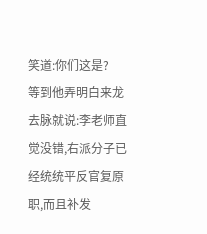笑道:你们这是?
等到他弄明白来龙去脉就说:李老师直觉没错,右派分子已经统统平反官复原职,而且补发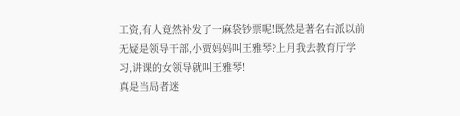工资,有人竟然补发了一麻袋钞票呢!既然是著名右派以前无疑是领导干部,小贾妈妈叫王雅琴?上月我去教育厅学习,讲课的女领导就叫王雅琴!
真是当局者迷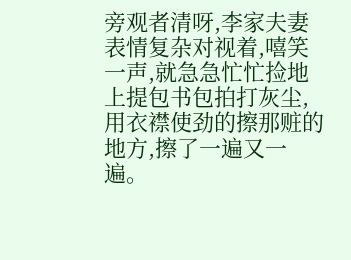旁观者清呀,李家夫妻表情复杂对视着,嘻笑一声,就急急忙忙捡地上提包书包拍打灰尘,用衣襟使劲的擦那赃的地方,擦了一遍又一遍。